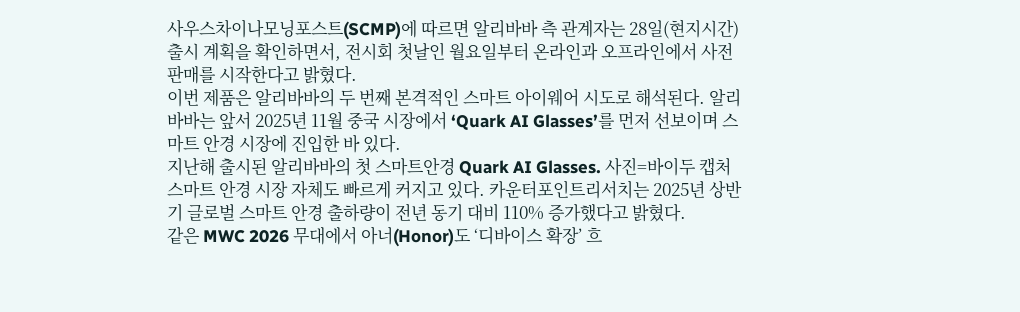사우스차이나모닝포스트(SCMP)에 따르면 알리바바 측 관계자는 28일(현지시간) 출시 계획을 확인하면서, 전시회 첫날인 월요일부터 온라인과 오프라인에서 사전 판매를 시작한다고 밝혔다.
이번 제품은 알리바바의 두 번째 본격적인 스마트 아이웨어 시도로 해석된다. 알리바바는 앞서 2025년 11월 중국 시장에서 ‘Quark AI Glasses’를 먼저 선보이며 스마트 안경 시장에 진입한 바 있다.
지난해 출시된 알리바바의 첫 스마트안경 Quark AI Glasses. 사진=바이두 캡처
스마트 안경 시장 자체도 빠르게 커지고 있다. 카운터포인트리서치는 2025년 상반기 글로벌 스마트 안경 출하량이 전년 동기 대비 110% 증가했다고 밝혔다.
같은 MWC 2026 무대에서 아너(Honor)도 ‘디바이스 확장’ 흐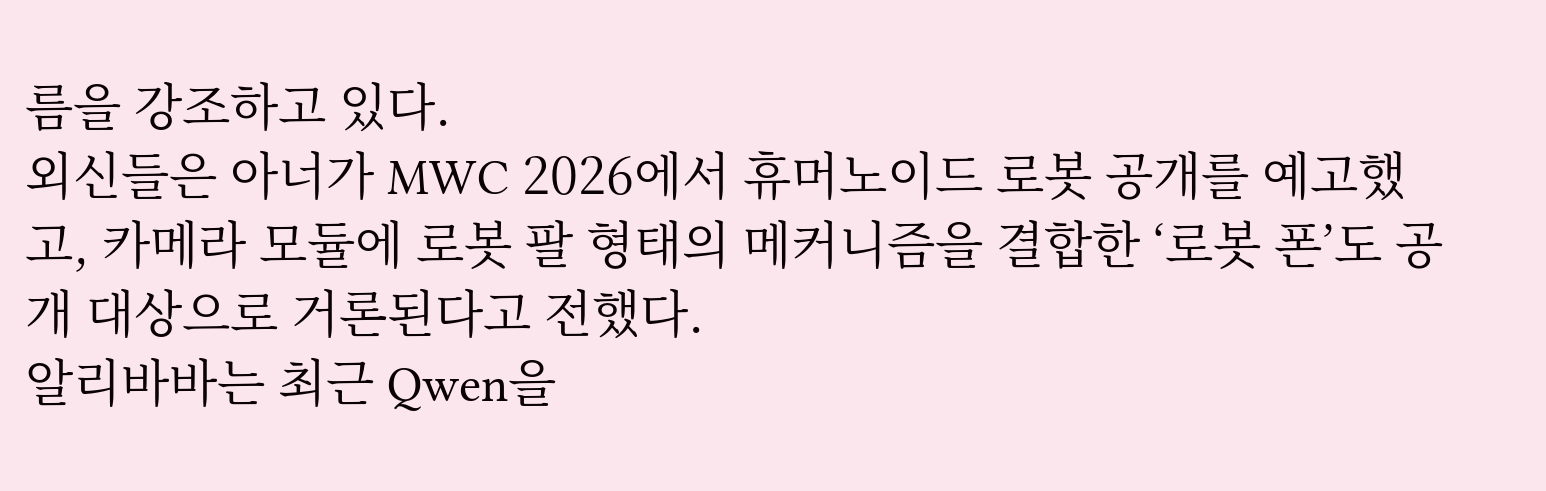름을 강조하고 있다.
외신들은 아너가 MWC 2026에서 휴머노이드 로봇 공개를 예고했고, 카메라 모듈에 로봇 팔 형태의 메커니즘을 결합한 ‘로봇 폰’도 공개 대상으로 거론된다고 전했다.
알리바바는 최근 Qwen을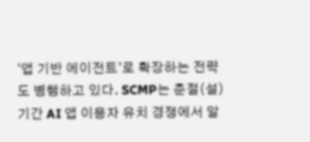‘앱 기반 에이전트’로 확장하는 전략도 병행하고 있다. SCMP는 춘절(설) 기간 AI 앱 이용자 유치 경쟁에서 알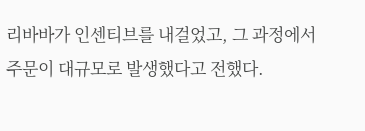리바바가 인센티브를 내걸었고, 그 과정에서 주문이 대규모로 발생했다고 전했다.